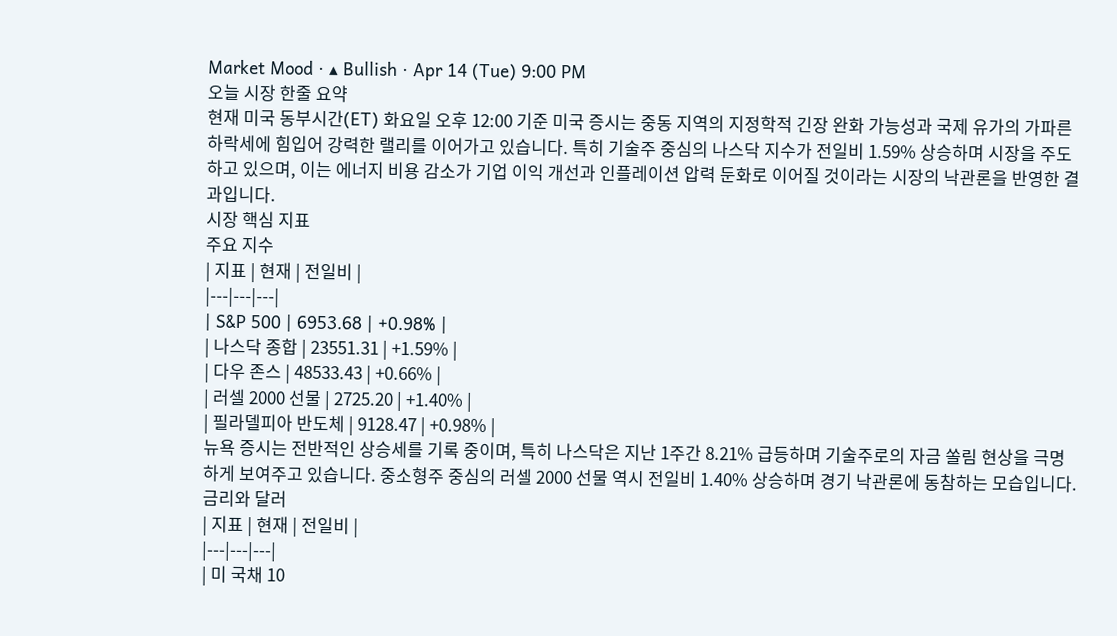Market Mood · ▴ Bullish · Apr 14 (Tue) 9:00 PM
오늘 시장 한줄 요약
현재 미국 동부시간(ET) 화요일 오후 12:00 기준 미국 증시는 중동 지역의 지정학적 긴장 완화 가능성과 국제 유가의 가파른 하락세에 힘입어 강력한 랠리를 이어가고 있습니다. 특히 기술주 중심의 나스닥 지수가 전일비 1.59% 상승하며 시장을 주도하고 있으며, 이는 에너지 비용 감소가 기업 이익 개선과 인플레이션 압력 둔화로 이어질 것이라는 시장의 낙관론을 반영한 결과입니다.
시장 핵심 지표
주요 지수
| 지표 | 현재 | 전일비 |
|---|---|---|
| S&P 500 | 6953.68 | +0.98% |
| 나스닥 종합 | 23551.31 | +1.59% |
| 다우 존스 | 48533.43 | +0.66% |
| 러셀 2000 선물 | 2725.20 | +1.40% |
| 필라델피아 반도체 | 9128.47 | +0.98% |
뉴욕 증시는 전반적인 상승세를 기록 중이며, 특히 나스닥은 지난 1주간 8.21% 급등하며 기술주로의 자금 쏠림 현상을 극명하게 보여주고 있습니다. 중소형주 중심의 러셀 2000 선물 역시 전일비 1.40% 상승하며 경기 낙관론에 동참하는 모습입니다.
금리와 달러
| 지표 | 현재 | 전일비 |
|---|---|---|
| 미 국채 10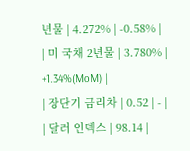년물 | 4.272% | -0.58% |
| 미 국채 2년물 | 3.780% | +1.34%(MoM) |
| 장단기 금리차 | 0.52 | - |
| 달러 인덱스 | 98.14 |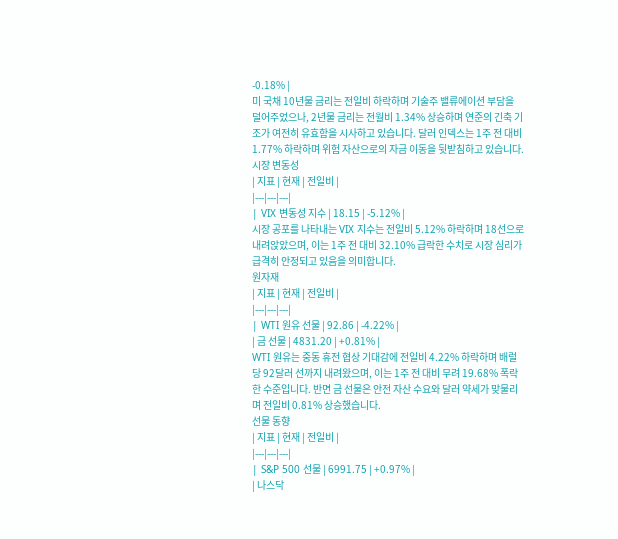-0.18% |
미 국채 10년물 금리는 전일비 하락하며 기술주 밸류에이션 부담을 덜어주었으나, 2년물 금리는 전월비 1.34% 상승하며 연준의 긴축 기조가 여전히 유효함을 시사하고 있습니다. 달러 인덱스는 1주 전 대비 1.77% 하락하며 위험 자산으로의 자금 이동을 뒷받침하고 있습니다.
시장 변동성
| 지표 | 현재 | 전일비 |
|---|---|---|
| VIX 변동성 지수 | 18.15 | -5.12% |
시장 공포를 나타내는 VIX 지수는 전일비 5.12% 하락하며 18선으로 내려앉았으며, 이는 1주 전 대비 32.10% 급락한 수치로 시장 심리가 급격히 안정되고 있음을 의미합니다.
원자재
| 지표 | 현재 | 전일비 |
|---|---|---|
| WTI 원유 선물 | 92.86 | -4.22% |
| 금 선물 | 4831.20 | +0.81% |
WTI 원유는 중동 휴전 협상 기대감에 전일비 4.22% 하락하며 배럴당 92달러 선까지 내려왔으며, 이는 1주 전 대비 무려 19.68% 폭락한 수준입니다. 반면 금 선물은 안전 자산 수요와 달러 약세가 맞물리며 전일비 0.81% 상승했습니다.
선물 동향
| 지표 | 현재 | 전일비 |
|---|---|---|
| S&P 500 선물 | 6991.75 | +0.97% |
| 나스닥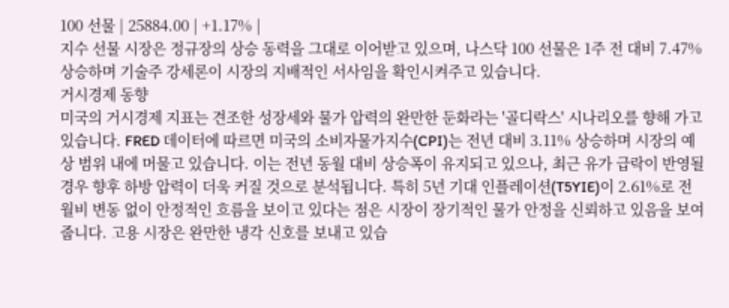100 선물 | 25884.00 | +1.17% |
지수 선물 시장은 정규장의 상승 동력을 그대로 이어받고 있으며, 나스닥 100 선물은 1주 전 대비 7.47% 상승하며 기술주 강세론이 시장의 지배적인 서사임을 확인시켜주고 있습니다.
거시경제 동향
미국의 거시경제 지표는 견조한 성장세와 물가 압력의 완만한 둔화라는 '골디락스' 시나리오를 향해 가고 있습니다. FRED 데이터에 따르면 미국의 소비자물가지수(CPI)는 전년 대비 3.11% 상승하며 시장의 예상 범위 내에 머물고 있습니다. 이는 전년 동월 대비 상승폭이 유지되고 있으나, 최근 유가 급락이 반영될 경우 향후 하방 압력이 더욱 커질 것으로 분석됩니다. 특히 5년 기대 인플레이션(T5YIE)이 2.61%로 전월비 변동 없이 안정적인 흐름을 보이고 있다는 점은 시장이 장기적인 물가 안정을 신뢰하고 있음을 보여줍니다. 고용 시장은 완만한 냉각 신호를 보내고 있습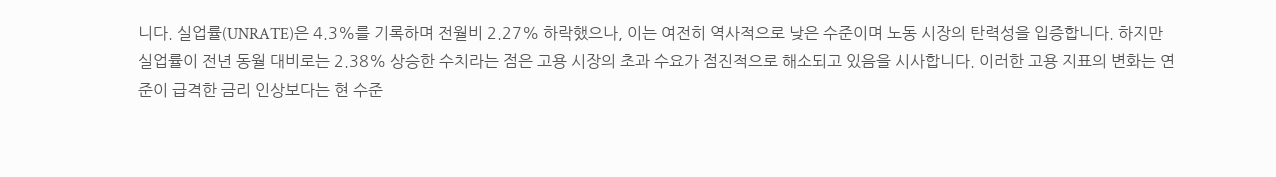니다. 실업률(UNRATE)은 4.3%를 기록하며 전월비 2.27% 하락했으나, 이는 여전히 역사적으로 낮은 수준이며 노동 시장의 탄력성을 입증합니다. 하지만 실업률이 전년 동월 대비로는 2.38% 상승한 수치라는 점은 고용 시장의 초과 수요가 점진적으로 해소되고 있음을 시사합니다. 이러한 고용 지표의 변화는 연준이 급격한 금리 인상보다는 현 수준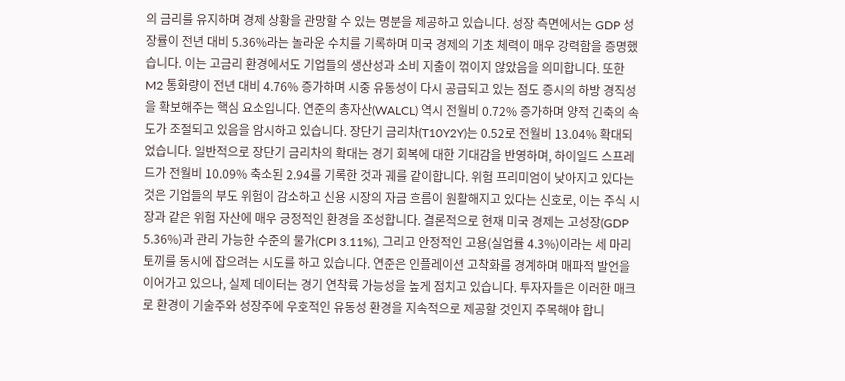의 금리를 유지하며 경제 상황을 관망할 수 있는 명분을 제공하고 있습니다. 성장 측면에서는 GDP 성장률이 전년 대비 5.36%라는 놀라운 수치를 기록하며 미국 경제의 기초 체력이 매우 강력함을 증명했습니다. 이는 고금리 환경에서도 기업들의 생산성과 소비 지출이 꺾이지 않았음을 의미합니다. 또한 M2 통화량이 전년 대비 4.76% 증가하며 시중 유동성이 다시 공급되고 있는 점도 증시의 하방 경직성을 확보해주는 핵심 요소입니다. 연준의 총자산(WALCL) 역시 전월비 0.72% 증가하며 양적 긴축의 속도가 조절되고 있음을 암시하고 있습니다. 장단기 금리차(T10Y2Y)는 0.52로 전월비 13.04% 확대되었습니다. 일반적으로 장단기 금리차의 확대는 경기 회복에 대한 기대감을 반영하며, 하이일드 스프레드가 전월비 10.09% 축소된 2.94를 기록한 것과 궤를 같이합니다. 위험 프리미엄이 낮아지고 있다는 것은 기업들의 부도 위험이 감소하고 신용 시장의 자금 흐름이 원활해지고 있다는 신호로, 이는 주식 시장과 같은 위험 자산에 매우 긍정적인 환경을 조성합니다. 결론적으로 현재 미국 경제는 고성장(GDP 5.36%)과 관리 가능한 수준의 물가(CPI 3.11%), 그리고 안정적인 고용(실업률 4.3%)이라는 세 마리 토끼를 동시에 잡으려는 시도를 하고 있습니다. 연준은 인플레이션 고착화를 경계하며 매파적 발언을 이어가고 있으나, 실제 데이터는 경기 연착륙 가능성을 높게 점치고 있습니다. 투자자들은 이러한 매크로 환경이 기술주와 성장주에 우호적인 유동성 환경을 지속적으로 제공할 것인지 주목해야 합니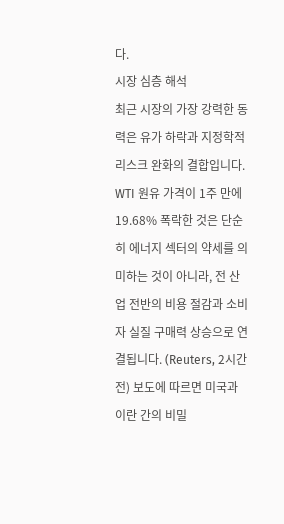다.
시장 심층 해석
최근 시장의 가장 강력한 동력은 유가 하락과 지정학적 리스크 완화의 결합입니다. WTI 원유 가격이 1주 만에 19.68% 폭락한 것은 단순히 에너지 섹터의 약세를 의미하는 것이 아니라, 전 산업 전반의 비용 절감과 소비자 실질 구매력 상승으로 연결됩니다. (Reuters, 2시간 전) 보도에 따르면 미국과 이란 간의 비밀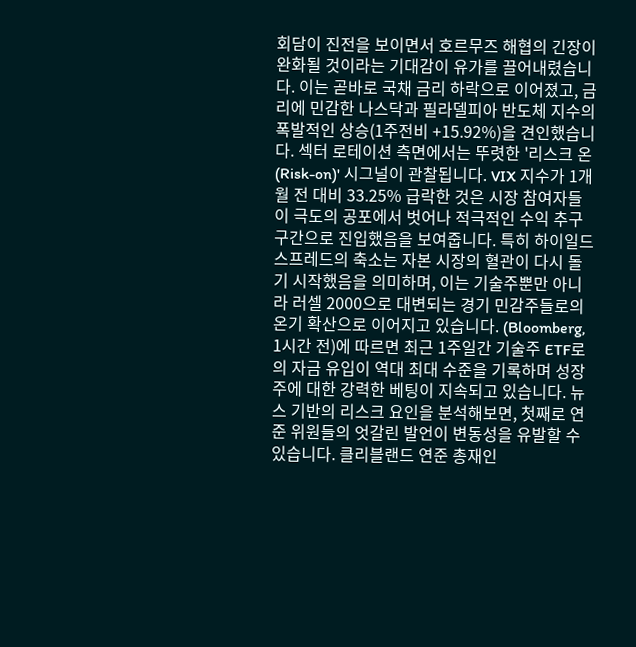회담이 진전을 보이면서 호르무즈 해협의 긴장이 완화될 것이라는 기대감이 유가를 끌어내렸습니다. 이는 곧바로 국채 금리 하락으로 이어졌고, 금리에 민감한 나스닥과 필라델피아 반도체 지수의 폭발적인 상승(1주전비 +15.92%)을 견인했습니다. 섹터 로테이션 측면에서는 뚜렷한 '리스크 온(Risk-on)' 시그널이 관찰됩니다. VIX 지수가 1개월 전 대비 33.25% 급락한 것은 시장 참여자들이 극도의 공포에서 벗어나 적극적인 수익 추구 구간으로 진입했음을 보여줍니다. 특히 하이일드 스프레드의 축소는 자본 시장의 혈관이 다시 돌기 시작했음을 의미하며, 이는 기술주뿐만 아니라 러셀 2000으로 대변되는 경기 민감주들로의 온기 확산으로 이어지고 있습니다. (Bloomberg, 1시간 전)에 따르면 최근 1주일간 기술주 ETF로의 자금 유입이 역대 최대 수준을 기록하며 성장주에 대한 강력한 베팅이 지속되고 있습니다. 뉴스 기반의 리스크 요인을 분석해보면, 첫째로 연준 위원들의 엇갈린 발언이 변동성을 유발할 수 있습니다. 클리블랜드 연준 총재인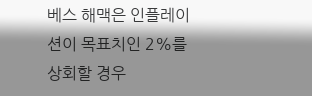베스 해맥은 인플레이션이 목표치인 2%를 상회할 경우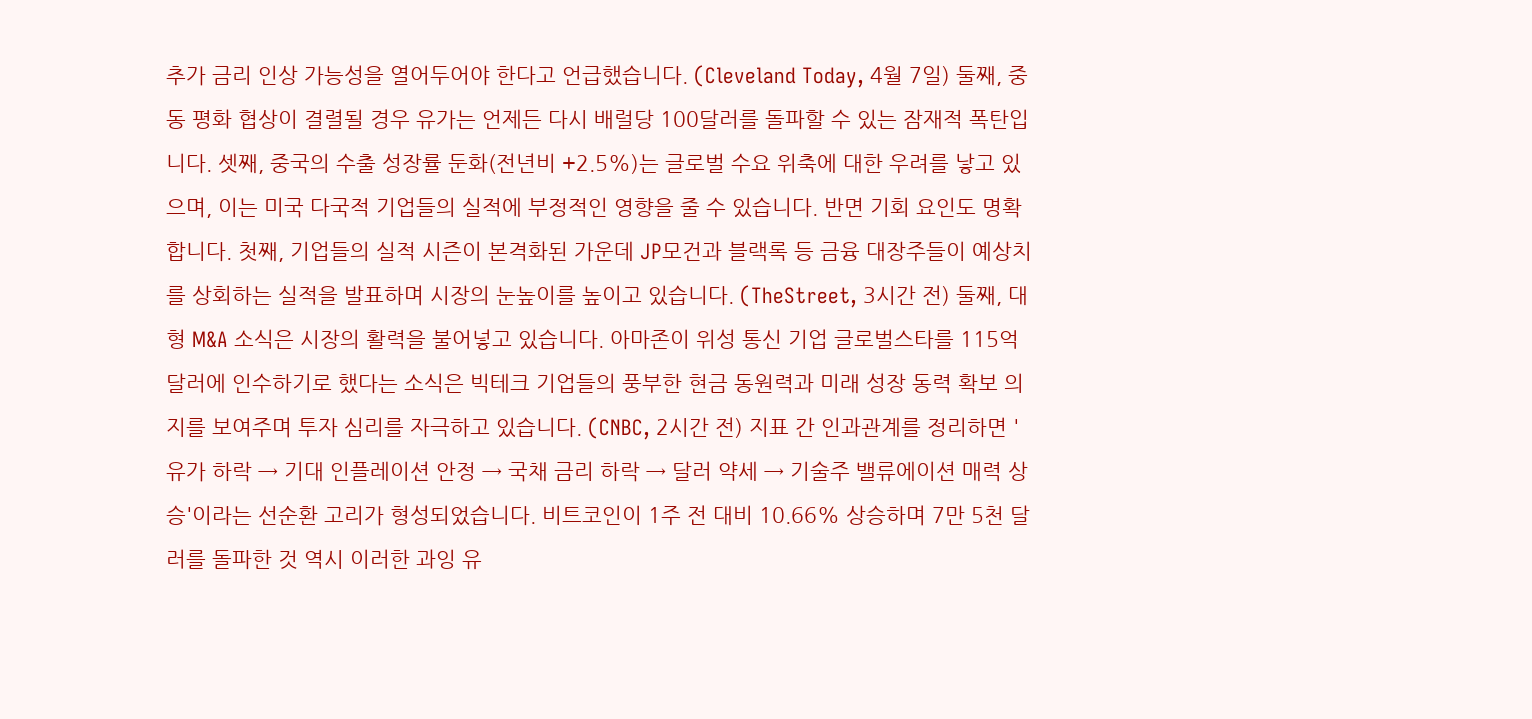추가 금리 인상 가능성을 열어두어야 한다고 언급했습니다. (Cleveland Today, 4월 7일) 둘째, 중동 평화 협상이 결렬될 경우 유가는 언제든 다시 배럴당 100달러를 돌파할 수 있는 잠재적 폭탄입니다. 셋째, 중국의 수출 성장률 둔화(전년비 +2.5%)는 글로벌 수요 위축에 대한 우려를 낳고 있으며, 이는 미국 다국적 기업들의 실적에 부정적인 영향을 줄 수 있습니다. 반면 기회 요인도 명확합니다. 첫째, 기업들의 실적 시즌이 본격화된 가운데 JP모건과 블랙록 등 금융 대장주들이 예상치를 상회하는 실적을 발표하며 시장의 눈높이를 높이고 있습니다. (TheStreet, 3시간 전) 둘째, 대형 M&A 소식은 시장의 활력을 불어넣고 있습니다. 아마존이 위성 통신 기업 글로벌스타를 115억 달러에 인수하기로 했다는 소식은 빅테크 기업들의 풍부한 현금 동원력과 미래 성장 동력 확보 의지를 보여주며 투자 심리를 자극하고 있습니다. (CNBC, 2시간 전) 지표 간 인과관계를 정리하면 '유가 하락 → 기대 인플레이션 안정 → 국채 금리 하락 → 달러 약세 → 기술주 밸류에이션 매력 상승'이라는 선순환 고리가 형성되었습니다. 비트코인이 1주 전 대비 10.66% 상승하며 7만 5천 달러를 돌파한 것 역시 이러한 과잉 유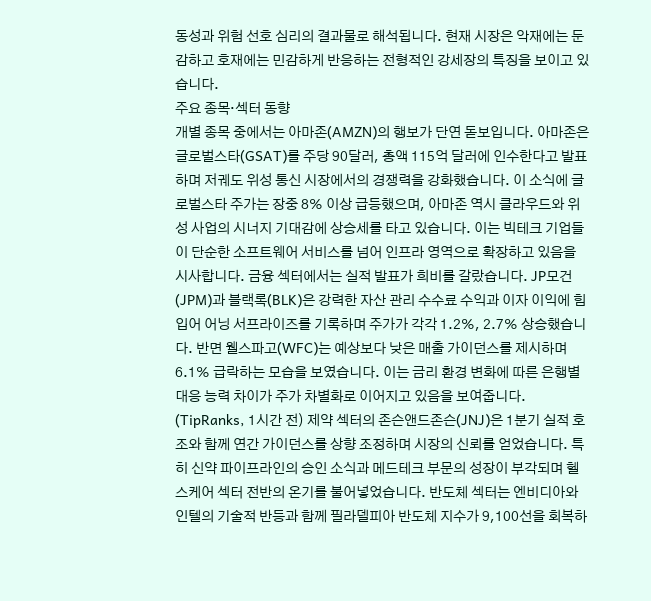동성과 위험 선호 심리의 결과물로 해석됩니다. 현재 시장은 악재에는 둔감하고 호재에는 민감하게 반응하는 전형적인 강세장의 특징을 보이고 있습니다.
주요 종목·섹터 동향
개별 종목 중에서는 아마존(AMZN)의 행보가 단연 돋보입니다. 아마존은 글로벌스타(GSAT)를 주당 90달러, 총액 115억 달러에 인수한다고 발표하며 저궤도 위성 통신 시장에서의 경쟁력을 강화했습니다. 이 소식에 글로벌스타 주가는 장중 8% 이상 급등했으며, 아마존 역시 클라우드와 위성 사업의 시너지 기대감에 상승세를 타고 있습니다. 이는 빅테크 기업들이 단순한 소프트웨어 서비스를 넘어 인프라 영역으로 확장하고 있음을 시사합니다. 금융 섹터에서는 실적 발표가 희비를 갈랐습니다. JP모건(JPM)과 블랙록(BLK)은 강력한 자산 관리 수수료 수익과 이자 이익에 힘입어 어닝 서프라이즈를 기록하며 주가가 각각 1.2%, 2.7% 상승했습니다. 반면 웰스파고(WFC)는 예상보다 낮은 매출 가이던스를 제시하며 6.1% 급락하는 모습을 보였습니다. 이는 금리 환경 변화에 따른 은행별 대응 능력 차이가 주가 차별화로 이어지고 있음을 보여줍니다. (TipRanks, 1시간 전) 제약 섹터의 존슨앤드존슨(JNJ)은 1분기 실적 호조와 함께 연간 가이던스를 상향 조정하며 시장의 신뢰를 얻었습니다. 특히 신약 파이프라인의 승인 소식과 메드테크 부문의 성장이 부각되며 헬스케어 섹터 전반의 온기를 불어넣었습니다. 반도체 섹터는 엔비디아와 인텔의 기술적 반등과 함께 필라델피아 반도체 지수가 9,100선을 회복하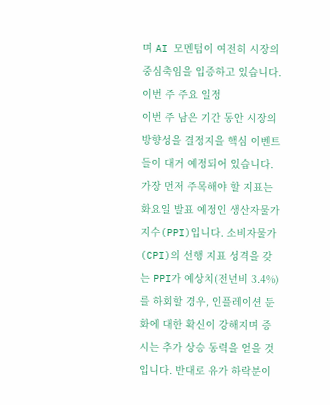며 AI 모멘텀이 여전히 시장의 중심축임을 입증하고 있습니다.
이번 주 주요 일정
이번 주 남은 기간 동안 시장의 방향성을 결정지을 핵심 이벤트들이 대거 예정되어 있습니다. 가장 먼저 주목해야 할 지표는 화요일 발표 예정인 생산자물가지수(PPI)입니다. 소비자물가(CPI)의 선행 지표 성격을 갖는 PPI가 예상치(전년비 3.4%)를 하회할 경우, 인플레이션 둔화에 대한 확신이 강해지며 증시는 추가 상승 동력을 얻을 것입니다. 반대로 유가 하락분이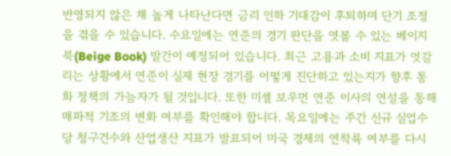반영되지 않은 채 높게 나타난다면 금리 인하 기대감이 후퇴하며 단기 조정을 겪을 수 있습니다. 수요일에는 연준의 경기 판단을 엿볼 수 있는 베이지북(Beige Book) 발간이 예정되어 있습니다. 최근 고용과 소비 지표가 엇갈리는 상황에서 연준이 실제 현장 경기를 어떻게 진단하고 있는지가 향후 통화 정책의 가늠자가 될 것입니다. 또한 미셸 보우먼 연준 이사의 연설을 통해 매파적 기조의 변화 여부를 확인해야 합니다. 목요일에는 주간 신규 실업수당 청구건수와 산업생산 지표가 발표되어 미국 경제의 연착륙 여부를 다시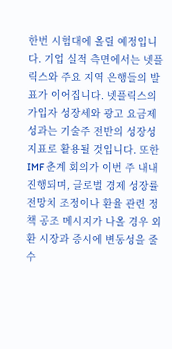한번 시험대에 올릴 예정입니다. 기업 실적 측면에서는 넷플릭스와 주요 지역 은행들의 발표가 이어집니다. 넷플릭스의 가입자 성장세와 광고 요금제 성과는 기술주 전반의 성장성 지표로 활용될 것입니다. 또한 IMF 춘계 회의가 이번 주 내내 진행되며, 글로벌 경제 성장률 전망치 조정이나 환율 관련 정책 공조 메시지가 나올 경우 외환 시장과 증시에 변동성을 줄 수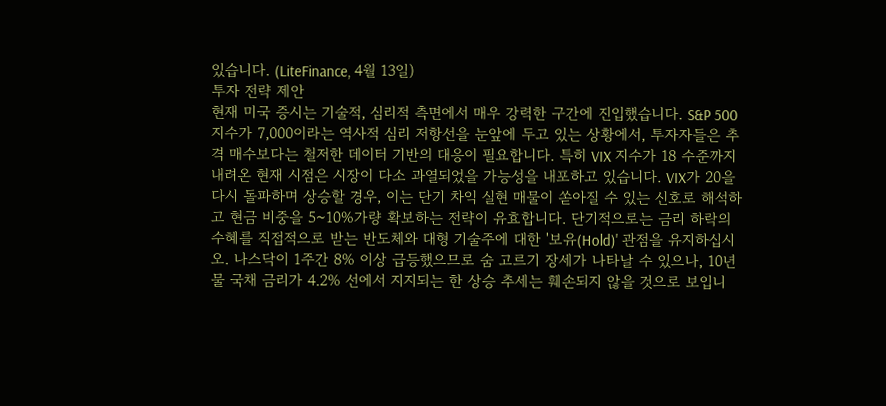있습니다. (LiteFinance, 4월 13일)
투자 전략 제안
현재 미국 증시는 기술적, 심리적 측면에서 매우 강력한 구간에 진입했습니다. S&P 500 지수가 7,000이라는 역사적 심리 저항선을 눈앞에 두고 있는 상황에서, 투자자들은 추격 매수보다는 철저한 데이터 기반의 대응이 필요합니다. 특히 VIX 지수가 18 수준까지 내려온 현재 시점은 시장이 다소 과열되었을 가능성을 내포하고 있습니다. VIX가 20을 다시 돌파하며 상승할 경우, 이는 단기 차익 실현 매물이 쏟아질 수 있는 신호로 해석하고 현금 비중을 5~10%가량 확보하는 전략이 유효합니다. 단기적으로는 금리 하락의 수혜를 직접적으로 받는 반도체와 대형 기술주에 대한 '보유(Hold)' 관점을 유지하십시오. 나스닥이 1주간 8% 이상 급등했으므로 숨 고르기 장세가 나타날 수 있으나, 10년물 국채 금리가 4.2% 선에서 지지되는 한 상승 추세는 훼손되지 않을 것으로 보입니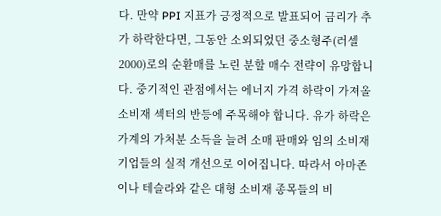다. 만약 PPI 지표가 긍정적으로 발표되어 금리가 추가 하락한다면, 그동안 소외되었던 중소형주(러셀 2000)로의 순환매를 노린 분할 매수 전략이 유망합니다. 중기적인 관점에서는 에너지 가격 하락이 가져올 소비재 섹터의 반등에 주목해야 합니다. 유가 하락은 가계의 가처분 소득을 늘려 소매 판매와 임의 소비재 기업들의 실적 개선으로 이어집니다. 따라서 아마존이나 테슬라와 같은 대형 소비재 종목들의 비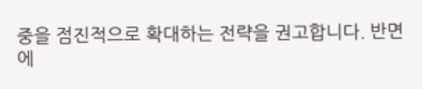중을 점진적으로 확대하는 전략을 권고합니다. 반면 에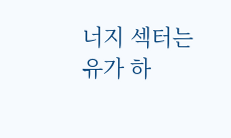너지 섹터는 유가 하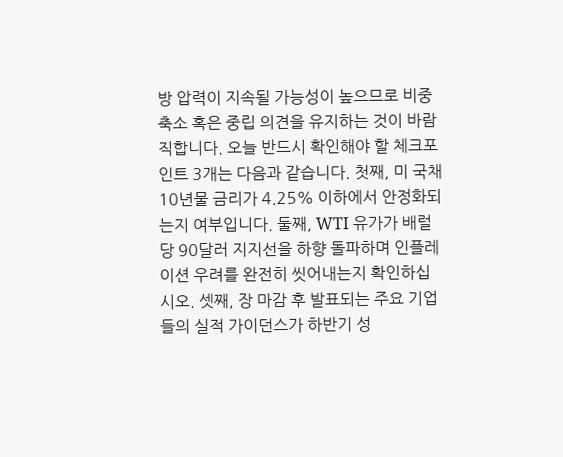방 압력이 지속될 가능성이 높으므로 비중 축소 혹은 중립 의견을 유지하는 것이 바람직합니다. 오늘 반드시 확인해야 할 체크포인트 3개는 다음과 같습니다. 첫째, 미 국채 10년물 금리가 4.25% 이하에서 안정화되는지 여부입니다. 둘째, WTI 유가가 배럴당 90달러 지지선을 하향 돌파하며 인플레이션 우려를 완전히 씻어내는지 확인하십시오. 셋째, 장 마감 후 발표되는 주요 기업들의 실적 가이던스가 하반기 성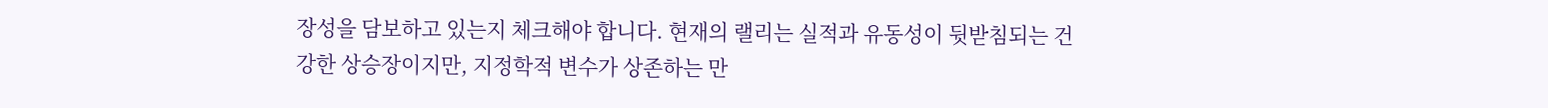장성을 담보하고 있는지 체크해야 합니다. 현재의 랠리는 실적과 유동성이 뒷받침되는 건강한 상승장이지만, 지정학적 변수가 상존하는 만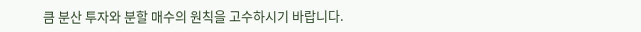큼 분산 투자와 분할 매수의 원칙을 고수하시기 바랍니다.